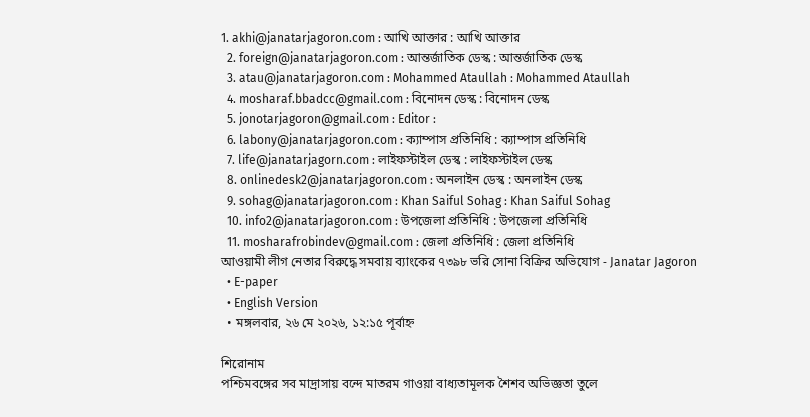1. akhi@janatarjagoron.com : আখি আক্তার : আখি আক্তার
  2. foreign@janatarjagoron.com : আন্তর্জাতিক ডেস্ক : আন্তর্জাতিক ডেস্ক
  3. atau@janatarjagoron.com : Mohammed Ataullah : Mohammed Ataullah
  4. mosharaf.bbadcc@gmail.com : বিনোদন ডেস্ক : বিনোদন ডেস্ক
  5. jonotarjagoron@gmail.com : Editor :
  6. labony@janatarjagoron.com : ক্যাম্পাস প্রতিনিধি : ক্যাম্পাস প্রতিনিধি
  7. life@janatarjagorn.com : লাইফস্টাইল ডেস্ক : লাইফস্টাইল ডেস্ক
  8. onlinedesk2@janatarjagoron.com : অনলাইন ডেস্ক : অনলাইন ডেস্ক
  9. sohag@janatarjagoron.com : Khan Saiful Sohag : Khan Saiful Sohag
  10. info2@janatarjagoron.com : উপজেলা প্রতিনিধি : উপজেলা প্রতিনিধি
  11. mosharafrobindev@gmail.com : জেলা প্রতিনিধি : জেলা প্রতিনিধি
আওয়ামী লীগ নেতার বিরুদ্ধে সমবায় ব্যাংকের ৭৩৯৮ ভরি সোনা বিক্রির অভিযোগ - Janatar Jagoron
  • E-paper
  • English Version
  • মঙ্গলবার, ২৬ মে ২০২৬, ১২:১৫ পূর্বাহ্ন

শিরোনাম
পশ্চিমবঙ্গের সব মাদ্রাসায় বন্দে মাতরম গাওয়া বাধ্যতামূলক শৈশব অভিজ্ঞতা তুলে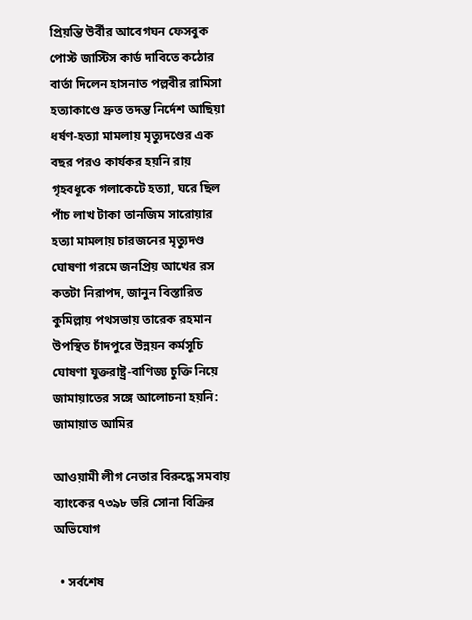প্রিয়ন্তি উর্বীর আবেগঘন ফেসবুক পোস্ট জাস্টিস কার্ড দাবিতে কঠোর বার্তা দিলেন হাসনাত পল্লবীর রামিসা হত্যাকাণ্ডে দ্রুত তদন্ত নির্দেশ আছিয়া ধর্ষণ-হত্যা মামলায় মৃত্যুদণ্ডের এক বছর পরও কার্যকর হয়নি রায় গৃহবধূকে গলাকেটে হত্যা, ঘরে ছিল পাঁচ লাখ টাকা তানজিম সারোয়ার হত্যা মামলায় চারজনের মৃত্যুদণ্ড ঘোষণা গরমে জনপ্রিয় আখের রস কতটা নিরাপদ, জানুন বিস্তারিত কুমিল্লায় পথসভায় তারেক রহমান উপস্থিত চাঁদপুরে উন্নয়ন কর্মসূচি ঘোষণা যুক্তরাষ্ট্র-বাণিজ্য চুক্তি নিয়ে জামায়াতের সঙ্গে আলোচনা হয়নি: জামায়াত আমির

আওয়ামী লীগ নেতার বিরুদ্ধে সমবায় ব্যাংকের ৭৩৯৮ ভরি সোনা বিক্রির অভিযোগ

  • সর্বশেষ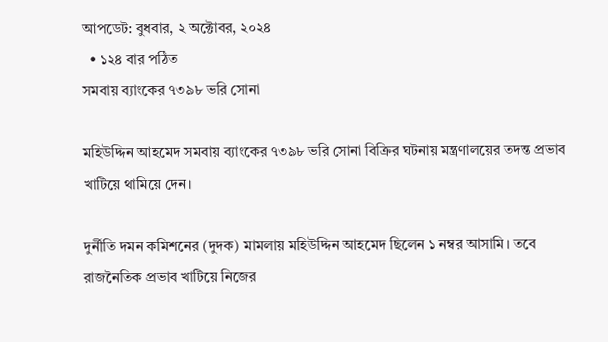আপডেট: বুধবার, ২ অক্টোবর, ২০২৪
  • ১২৪ বার পঠিত
সমবায় ব্যাংকের ৭৩৯৮ ভরি সোনা

মহিউদ্দিন আহমেদ সমবায় ব্যাংকের ৭৩৯৮ ভরি সোনা বিক্রির ঘটনায় মন্ত্রণালয়ের তদন্ত প্রভাব খাটিয়ে থামিয়ে দেন।

দুর্নীতি দমন কমিশনের (দুদক) মামলায় মহিউদ্দিন আহমেদ ছিলেন ১ নম্বর আসামি। তবে রাজনৈতিক প্রভাব খাটিয়ে নিজের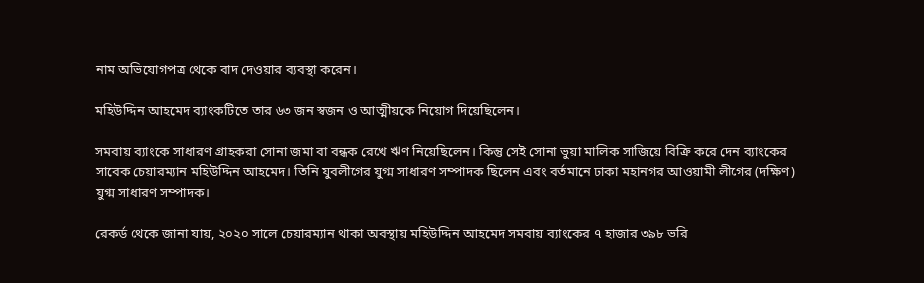নাম অভিযোগপত্র থেকে বাদ দেওয়ার ব্যবস্থা করেন।

মহিউদ্দিন আহমেদ ব্যাংকটিতে তার ৬৩ জন স্বজন ও আত্মীয়কে নিয়োগ দিয়েছিলেন।

সমবায় ব্যাংকে সাধারণ গ্রাহকরা সোনা জমা বা বন্ধক রেখে ঋণ নিয়েছিলেন। কিন্তু সেই সোনা ভুয়া মালিক সাজিয়ে বিক্রি করে দেন ব্যাংকের সাবেক চেয়ারম্যান মহিউদ্দিন আহমেদ। তিনি যুবলীগের যুগ্ম সাধারণ সম্পাদক ছিলেন এবং বর্তমানে ঢাকা মহানগর আওয়ামী লীগের (দক্ষিণ) যুগ্ম সাধারণ সম্পাদক।

রেকর্ড থেকে জানা যায়, ২০২০ সালে চেয়ারম্যান থাকা অবস্থায় মহিউদ্দিন আহমেদ সমবায় ব্যাংকের ৭ হাজার ৩৯৮ ভরি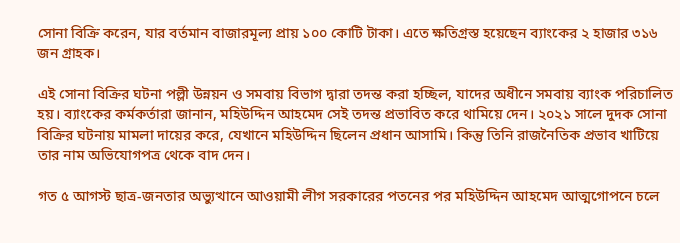সোনা বিক্রি করেন, যার বর্তমান বাজারমূল্য প্রায় ১০০ কোটি টাকা। এতে ক্ষতিগ্রস্ত হয়েছেন ব্যাংকের ২ হাজার ৩১৬ জন গ্রাহক।

এই সোনা বিক্রির ঘটনা পল্লী উন্নয়ন ও সমবায় বিভাগ দ্বারা তদন্ত করা হচ্ছিল, যাদের অধীনে সমবায় ব্যাংক পরিচালিত হয়। ব্যাংকের কর্মকর্তারা জানান, মহিউদ্দিন আহমেদ সেই তদন্ত প্রভাবিত করে থামিয়ে দেন। ২০২১ সালে দুদক সোনা বিক্রির ঘটনায় মামলা দায়ের করে, যেখানে মহিউদ্দিন ছিলেন প্রধান আসামি। কিন্তু তিনি রাজনৈতিক প্রভাব খাটিয়ে তার নাম অভিযোগপত্র থেকে বাদ দেন।

গত ৫ আগস্ট ছাত্র-জনতার অভ্যুত্থানে আওয়ামী লীগ সরকারের পতনের পর মহিউদ্দিন আহমেদ আত্মগোপনে চলে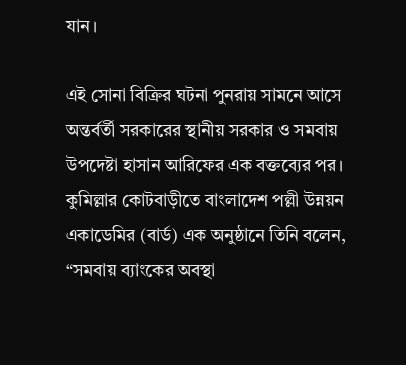যান।

এই সোনা বিক্রির ঘটনা পুনরায় সামনে আসে অন্তর্বর্তী সরকারের স্থানীয় সরকার ও সমবায় উপদেষ্টা হাসান আরিফের এক বক্তব্যের পর। কুমিল্লার কোটবাড়ীতে বাংলাদেশ পল্লী উন্নয়ন একাডেমির (বার্ড) এক অনুষ্ঠানে তিনি বলেন, “সমবায় ব্যাংকের অবস্থা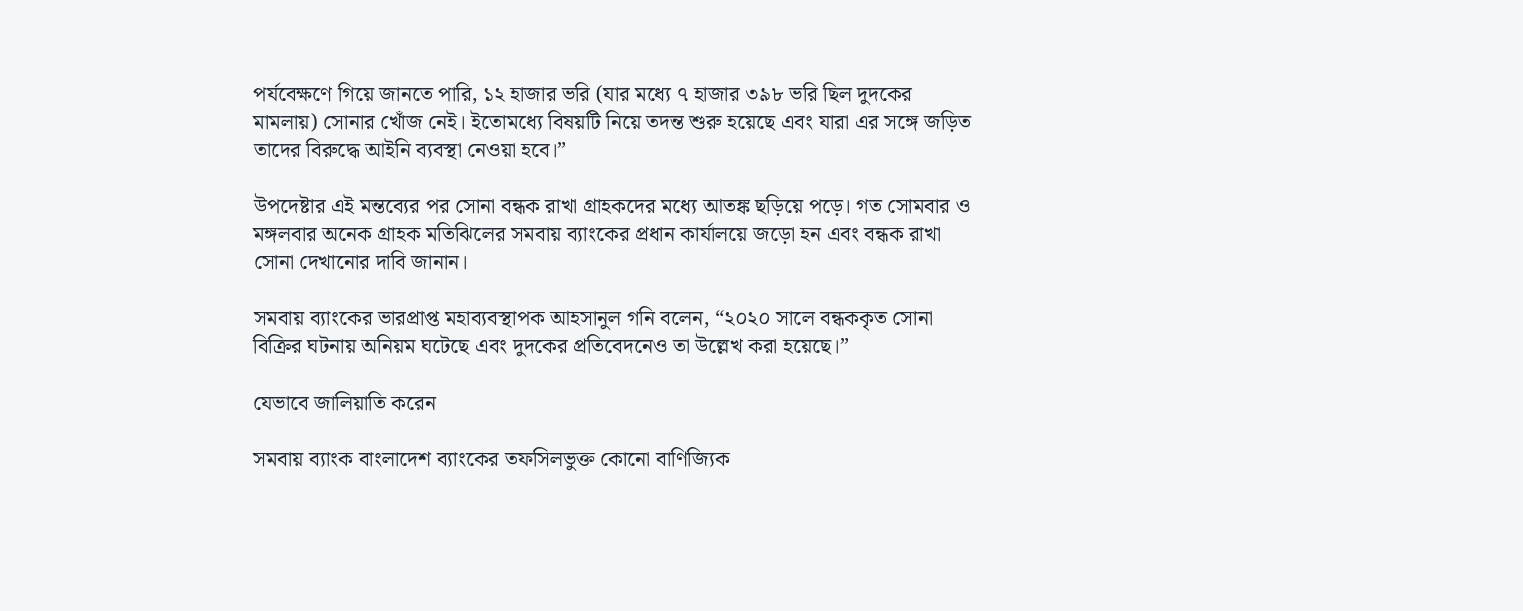পর্যবেক্ষণে গিয়ে জানতে পারি, ১২ হাজার ভরি (যার মধ্যে ৭ হাজার ৩৯৮ ভরি ছিল দুদকের মামলায়) সোনার খোঁজ নেই। ইতোমধ্যে বিষয়টি নিয়ে তদন্ত শুরু হয়েছে এবং যারা এর সঙ্গে জড়িত তাদের বিরুদ্ধে আইনি ব্যবস্থা নেওয়া হবে।”

উপদেষ্টার এই মন্তব্যের পর সোনা বন্ধক রাখা গ্রাহকদের মধ্যে আতঙ্ক ছড়িয়ে পড়ে। গত সোমবার ও মঙ্গলবার অনেক গ্রাহক মতিঝিলের সমবায় ব্যাংকের প্রধান কার্যালয়ে জড়ো হন এবং বন্ধক রাখা সোনা দেখানোর দাবি জানান।

সমবায় ব্যাংকের ভারপ্রাপ্ত মহাব্যবস্থাপক আহসানুল গনি বলেন, “২০২০ সালে বন্ধককৃত সোনা বিক্রির ঘটনায় অনিয়ম ঘটেছে এবং দুদকের প্রতিবেদনেও তা উল্লেখ করা হয়েছে।”

যেভাবে জালিয়াতি করেন

সমবায় ব্যাংক বাংলাদেশ ব্যাংকের তফসিলভুক্ত কোনো বাণিজ্যিক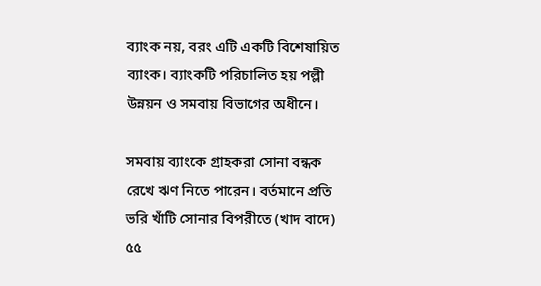ব্যাংক নয়, বরং এটি একটি বিশেষায়িত ব্যাংক। ব্যাংকটি পরিচালিত হয় পল্লী উন্নয়ন ও সমবায় বিভাগের অধীনে।

সমবায় ব্যাংকে গ্রাহকরা সোনা বন্ধক রেখে ঋণ নিতে পারেন। বর্তমানে প্রতি ভরি খাঁটি সোনার বিপরীতে (খাদ বাদে) ৫৫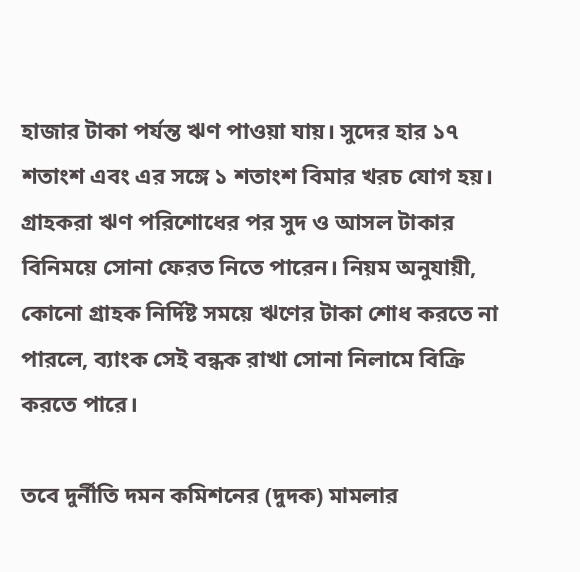হাজার টাকা পর্যন্ত ঋণ পাওয়া যায়। সুদের হার ১৭ শতাংশ এবং এর সঙ্গে ১ শতাংশ বিমার খরচ যোগ হয়। গ্রাহকরা ঋণ পরিশোধের পর সুদ ও আসল টাকার বিনিময়ে সোনা ফেরত নিতে পারেন। নিয়ম অনুযায়ী, কোনো গ্রাহক নির্দিষ্ট সময়ে ঋণের টাকা শোধ করতে না পারলে, ব্যাংক সেই বন্ধক রাখা সোনা নিলামে বিক্রি করতে পারে।

তবে দুর্নীতি দমন কমিশনের (দুদক) মামলার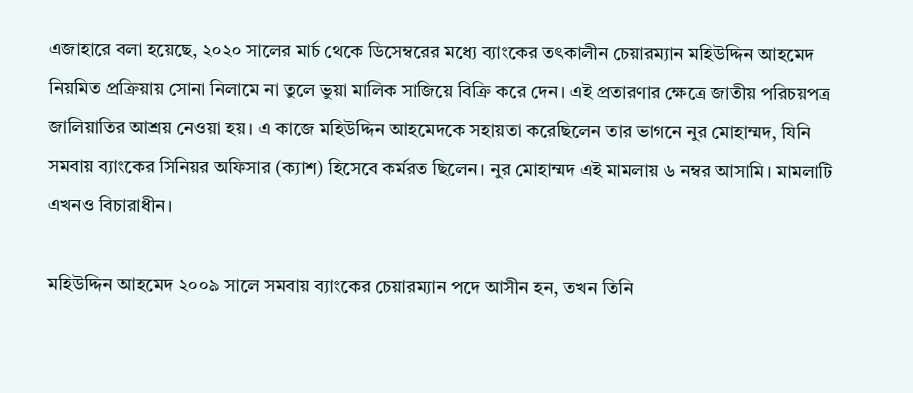এজাহারে বলা হয়েছে, ২০২০ সালের মার্চ থেকে ডিসেম্বরের মধ্যে ব্যাংকের তৎকালীন চেয়ারম্যান মহিউদ্দিন আহমেদ নিয়মিত প্রক্রিয়ায় সোনা নিলামে না তুলে ভুয়া মালিক সাজিয়ে বিক্রি করে দেন। এই প্রতারণার ক্ষেত্রে জাতীয় পরিচয়পত্র জালিয়াতির আশ্রয় নেওয়া হয়। এ কাজে মহিউদ্দিন আহমেদকে সহায়তা করেছিলেন তার ভাগনে নুর মোহাম্মদ, যিনি সমবায় ব্যাংকের সিনিয়র অফিসার (ক্যাশ) হিসেবে কর্মরত ছিলেন। নুর মোহাম্মদ এই মামলায় ৬ নম্বর আসামি। মামলাটি এখনও বিচারাধীন।

মহিউদ্দিন আহমেদ ২০০৯ সালে সমবায় ব্যাংকের চেয়ারম্যান পদে আসীন হন, তখন তিনি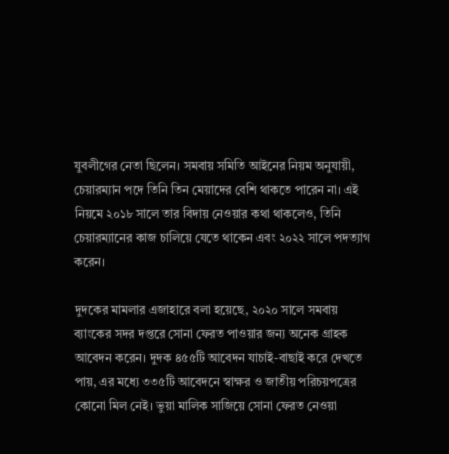যুবলীগের নেতা ছিলেন। সমবায় সমিতি আইনের নিয়ম অনুযায়ী, চেয়ারম্যান পদে তিনি তিন মেয়াদের বেশি থাকতে পারেন না। এই নিয়মে ২০১৮ সালে তার বিদায় নেওয়ার কথা থাকলেও, তিনি চেয়ারম্যানের কাজ চালিয়ে যেতে থাকেন এবং ২০২২ সালে পদত্যাগ করেন।

দুদকের মামলার এজাহারে বলা হয়েছে, ২০২০ সালে সমবায় ব্যাংকের সদর দপ্তরে সোনা ফেরত পাওয়ার জন্য অনেক গ্রাহক আবেদন করেন। দুদক ৪৫৫টি আবেদন যাচাই-বাছাই করে দেখতে পায়, এর মধ্যে ৩৩৫টি আবেদনে স্বাক্ষর ও জাতীয় পরিচয়পত্রের কোনো মিল নেই। ভুয়া মালিক সাজিয়ে সোনা ফেরত নেওয়া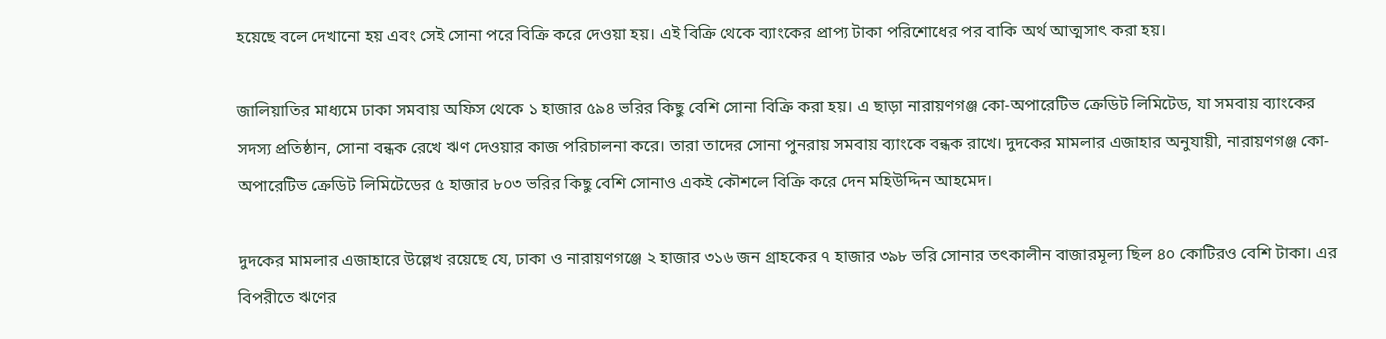হয়েছে বলে দেখানো হয় এবং সেই সোনা পরে বিক্রি করে দেওয়া হয়। এই বিক্রি থেকে ব্যাংকের প্রাপ্য টাকা পরিশোধের পর বাকি অর্থ আত্মসাৎ করা হয়।

জালিয়াতির মাধ্যমে ঢাকা সমবায় অফিস থেকে ১ হাজার ৫৯৪ ভরির কিছু বেশি সোনা বিক্রি করা হয়। এ ছাড়া নারায়ণগঞ্জ কো-অপারেটিভ ক্রেডিট লিমিটেড, যা সমবায় ব্যাংকের সদস্য প্রতিষ্ঠান, সোনা বন্ধক রেখে ঋণ দেওয়ার কাজ পরিচালনা করে। তারা তাদের সোনা পুনরায় সমবায় ব্যাংকে বন্ধক রাখে। দুদকের মামলার এজাহার অনুযায়ী, নারায়ণগঞ্জ কো-অপারেটিভ ক্রেডিট লিমিটেডের ৫ হাজার ৮০৩ ভরির কিছু বেশি সোনাও একই কৌশলে বিক্রি করে দেন মহিউদ্দিন আহমেদ।

দুদকের মামলার এজাহারে উল্লেখ রয়েছে যে, ঢাকা ও নারায়ণগঞ্জে ২ হাজার ৩১৬ জন গ্রাহকের ৭ হাজার ৩৯৮ ভরি সোনার তৎকালীন বাজারমূল্য ছিল ৪০ কোটিরও বেশি টাকা। এর বিপরীতে ঋণের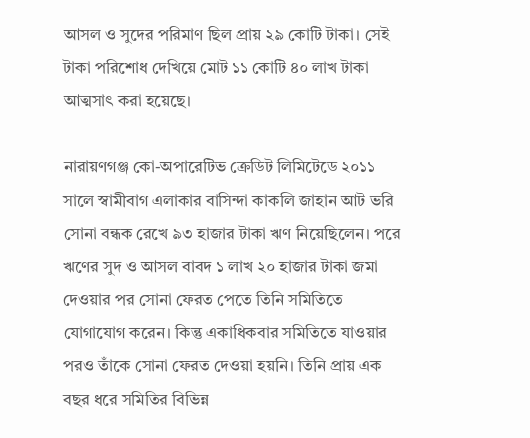আসল ও সুদের পরিমাণ ছিল প্রায় ২৯ কোটি টাকা। সেই টাকা পরিশোধ দেখিয়ে মোট ১১ কোটি ৪০ লাখ টাকা আত্মসাৎ করা হয়েছে।

নারায়ণগঞ্জ কো-অপারেটিভ ক্রেডিট লিমিটেডে ২০১১ সালে স্বামীবাগ এলাকার বাসিন্দা কাকলি জাহান আট ভরি সোনা বন্ধক রেখে ৯৩ হাজার টাকা ঋণ নিয়েছিলেন। পরে ঋণের সুদ ও আসল বাবদ ১ লাখ ২০ হাজার টাকা জমা দেওয়ার পর সোনা ফেরত পেতে তিনি সমিতিতে যোগাযোগ করেন। কিন্তু একাধিকবার সমিতিতে যাওয়ার পরও তাঁকে সোনা ফেরত দেওয়া হয়নি। তিনি প্রায় এক বছর ধরে সমিতির বিভিন্ন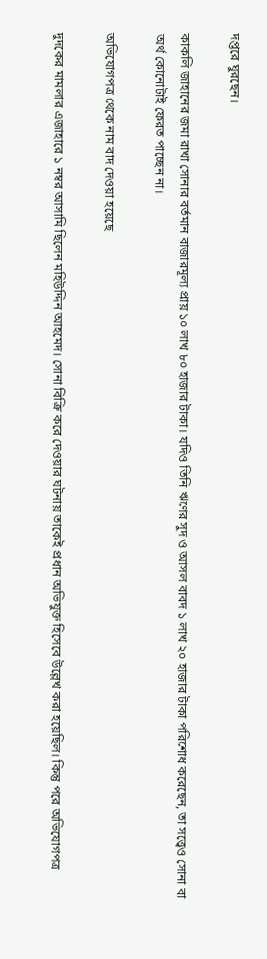দপ্তরে ঘুরছেন।

কাকলি জাহানের জমা রাখা সোনার বর্তমান বাজারমূল্য প্রায় ১০ লাখ ৮০ হাজার টাকা। যদিও তিনি ঋণের সুদ ও আসল বাবদ ১ লাখ ২০ হাজার টাকা পরিশোধ করেছেন, তা সত্ত্বেও সোনা বা অর্থ কোনোটাই ফেরত পাচ্ছেন না।

অভিযোগপত্র থেকে নাম বাদ দেওয়া হয়েছে

দুদকের মামলার এজাহারে ১ নম্বর আসামি ছিলেন মহিউদ্দিন আহমেদ। সোনা বিক্রি করে দেওয়ার ঘটনায় তাকেই প্রধান অভিযুক্ত হিসেবে উল্লেখ করা হয়েছিল। কিন্তু পরে অভিযোগপত্র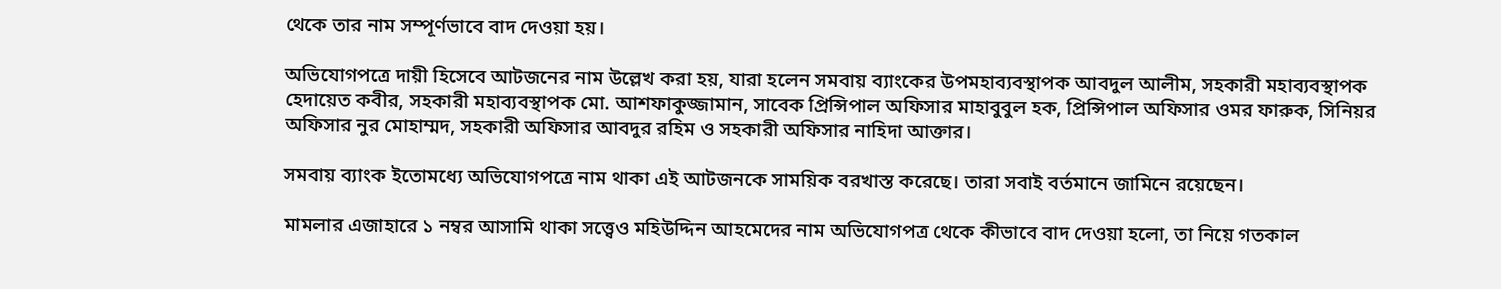থেকে তার নাম সম্পূর্ণভাবে বাদ দেওয়া হয়।

অভিযোগপত্রে দায়ী হিসেবে আটজনের নাম উল্লেখ করা হয়, যারা হলেন সমবায় ব্যাংকের উপমহাব্যবস্থাপক আবদুল আলীম, সহকারী মহাব্যবস্থাপক হেদায়েত কবীর, সহকারী মহাব্যবস্থাপক মো. আশফাকুজ্জামান, সাবেক প্রিন্সিপাল অফিসার মাহাবুবুল হক, প্রিন্সিপাল অফিসার ওমর ফারুক, সিনিয়র অফিসার নুর মোহাম্মদ, সহকারী অফিসার আবদুর রহিম ও সহকারী অফিসার নাহিদা আক্তার।

সমবায় ব্যাংক ইতোমধ্যে অভিযোগপত্রে নাম থাকা এই আটজনকে সাময়িক বরখাস্ত করেছে। তারা সবাই বর্তমানে জামিনে রয়েছেন।

মামলার এজাহারে ১ নম্বর আসামি থাকা সত্ত্বেও মহিউদ্দিন আহমেদের নাম অভিযোগপত্র থেকে কীভাবে বাদ দেওয়া হলো, তা নিয়ে গতকাল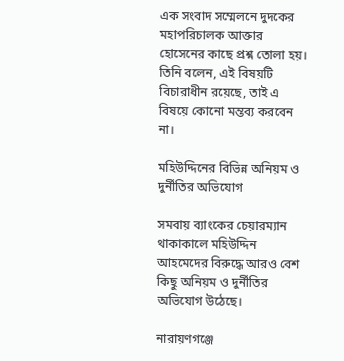এক সংবাদ সম্মেলনে দুদকের মহাপরিচালক আক্তার হোসেনের কাছে প্রশ্ন তোলা হয়। তিনি বলেন, এই বিষয়টি বিচারাধীন রয়েছে, তাই এ বিষয়ে কোনো মন্তব্য করবেন না।

মহিউদ্দিনের বিভিন্ন অনিয়ম ও দুর্নীতির অভিযোগ

সমবায় ব্যাংকের চেয়ারম্যান থাকাকালে মহিউদ্দিন আহমেদের বিরুদ্ধে আরও বেশ কিছু অনিয়ম ও দুর্নীতির অভিযোগ উঠেছে।

নারায়ণগঞ্জে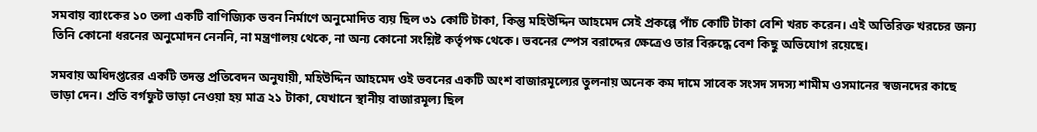সমবায় ব্যাংকের ১০ তলা একটি বাণিজ্যিক ভবন নির্মাণে অনুমোদিত ব্যয় ছিল ৩১ কোটি টাকা, কিন্তু মহিউদ্দিন আহমেদ সেই প্রকল্পে পাঁচ কোটি টাকা বেশি খরচ করেন। এই অতিরিক্ত খরচের জন্য তিনি কোনো ধরনের অনুমোদন নেননি, না মন্ত্রণালয় থেকে, না অন্য কোনো সংশ্লিষ্ট কর্তৃপক্ষ থেকে। ভবনের স্পেস বরাদ্দের ক্ষেত্রেও তার বিরুদ্ধে বেশ কিছু অভিযোগ রয়েছে।

সমবায় অধিদপ্তরের একটি তদন্ত প্রতিবেদন অনুযায়ী, মহিউদ্দিন আহমেদ ওই ভবনের একটি অংশ বাজারমূল্যের তুলনায় অনেক কম দামে সাবেক সংসদ সদস্য শামীম ওসমানের স্বজনদের কাছে ভাড়া দেন। প্রতি বর্গফুট ভাড়া নেওয়া হয় মাত্র ২১ টাকা, যেখানে স্থানীয় বাজারমূল্য ছিল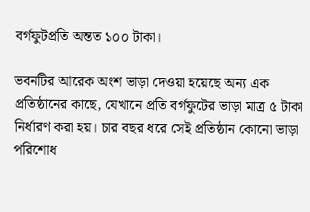বর্গফুটপ্রতি অন্তত ১০০ টাকা।

ভবনটির আরেক অংশ ভাড়া দেওয়া হয়েছে অন্য এক প্রতিষ্ঠানের কাছে, যেখানে প্রতি বর্গফুটের ভাড়া মাত্র ৫ টাকা নির্ধারণ করা হয়। চার বছর ধরে সেই প্রতিষ্ঠান কোনো ভাড়া পরিশোধ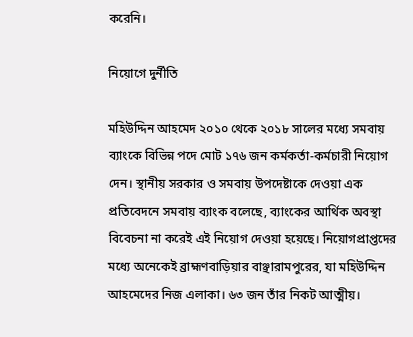করেনি।

নিয়োগে দুর্নীতি

মহিউদ্দিন আহমেদ ২০১০ থেকে ২০১৮ সালের মধ্যে সমবায় ব্যাংকে বিভিন্ন পদে মোট ১৭৬ জন কর্মকর্তা-কর্মচারী নিয়োগ দেন। স্থানীয় সরকার ও সমবায় উপদেষ্টাকে দেওয়া এক প্রতিবেদনে সমবায় ব্যাংক বলেছে, ব্যাংকের আর্থিক অবস্থা বিবেচনা না করেই এই নিয়োগ দেওয়া হয়েছে। নিয়োগপ্রাপ্তদের মধ্যে অনেকেই ব্রাহ্মণবাড়িয়ার বাঞ্ছারামপুরের, যা মহিউদ্দিন আহমেদের নিজ এলাকা। ৬৩ জন তাঁর নিকট আত্মীয়।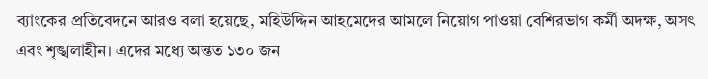ব্যাংকের প্রতিবেদনে আরও বলা হয়েছে, মহিউদ্দিন আহমেদের আমলে নিয়োগ পাওয়া বেশিরভাগ কর্মী অদক্ষ, অসৎ এবং শৃঙ্খলাহীন। এদের মধ্যে অন্তত ১৩০ জন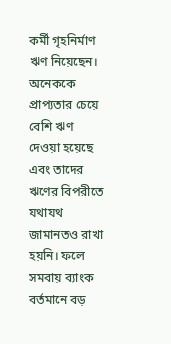কর্মী গৃহনির্মাণ ঋণ নিয়েছেন। অনেককে প্রাপ্যতার চেয়ে বেশি ঋণ দেওয়া হয়েছে এবং তাদের ঋণের বিপরীতে যথাযথ জামানতও রাখা হয়নি। ফলে সমবায় ব্যাংক বর্তমানে বড়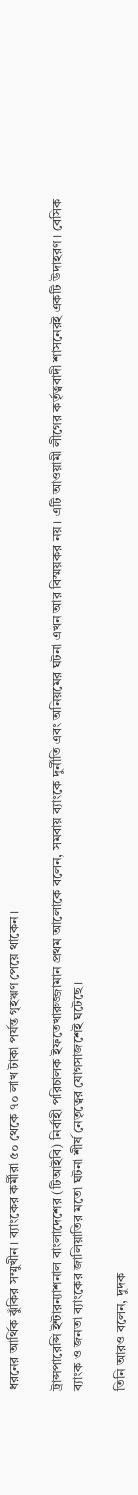ধরনের আর্থিক ঝুঁকির সম্মুখীন। ব্যাংকের কর্মীরা ৫০ থেকে ৭০ লাখ টাকা পর্যন্ত গৃহঋণ পেয়ে থাকেন।

ট্রান্সপারেন্সি ইন্টারন্যাশনাল বাংলাদেশের (টিআইবি) নির্বাহী পরিচালক ইফতেখারুজ্জামান প্রথম আলোকে বলেন, সমবায় ব্যাংকে দুর্নীতি এবং অনিয়মের ঘটনা এখন আর বিস্ময়কর নয়। এটি আওয়ামী লীগের কর্তৃত্ববাদী শাসনেরই একটি উদাহরণ। বেসিক ব্যাংক ও জনতা ব্যাংকের জালিয়াতির মতো ঘটনা শীর্ষ নেতৃত্বের যোগসাজশেই ঘটেছে।

তিনি আরও বলেন, দুদক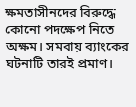ক্ষমতাসীনদের বিরুদ্ধে কোনো পদক্ষেপ নিতে অক্ষম। সমবায় ব্যাংকের ঘটনাটি তারই প্রমাণ।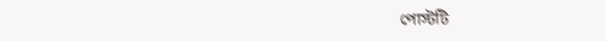পোস্টটি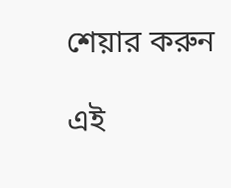শেয়ার করুন

এই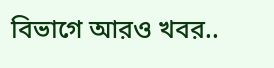বিভাগে আরও খবর..